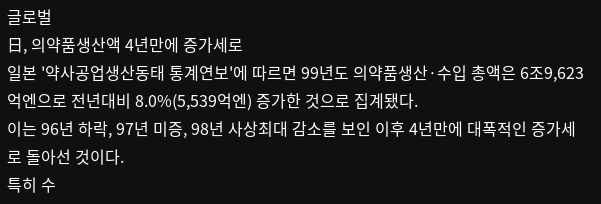글로벌
日, 의약품생산액 4년만에 증가세로
일본 '약사공업생산동태 통계연보'에 따르면 99년도 의약품생산·수입 총액은 6조9,623억엔으로 전년대비 8.0%(5,539억엔) 증가한 것으로 집계됐다.
이는 96년 하락, 97년 미증, 98년 사상최대 감소를 보인 이후 4년만에 대폭적인 증가세로 돌아선 것이다.
특히 수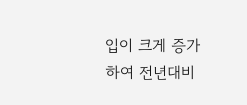입이 크게 증가하여 전년대비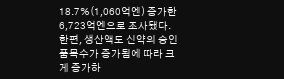18.7%(1,060억엔) 증가한 6,723억엔으로 조사됐다.
한편, 생산액도 신약의 승인품목수가 증가됨에 따라 크게 증가하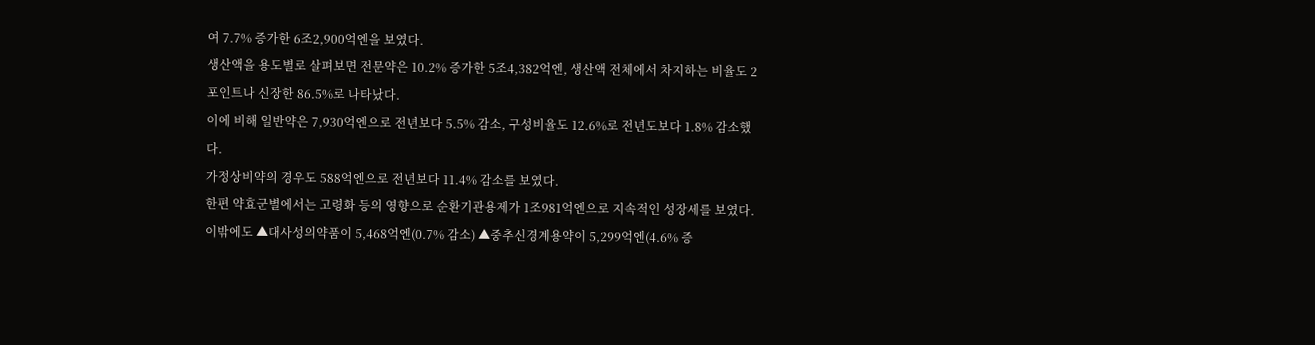여 7.7% 증가한 6조2,900억엔을 보였다.
생산액을 용도별로 살펴보면 전문약은 10.2% 증가한 5조4,382억엔, 생산액 전체에서 차지하는 비율도 2포인트나 신장한 86.5%로 나타났다.
이에 비해 일반약은 7,930억엔으로 전년보다 5.5% 감소, 구성비율도 12.6%로 전년도보다 1.8% 감소했다.
가정상비약의 경우도 588억엔으로 전년보다 11.4% 감소를 보였다.
한편 약효군별에서는 고령화 등의 영향으로 순환기관용제가 1조981억엔으로 지속적인 성장세를 보였다.
이밖에도 ▲대사성의약품이 5,468억엔(0.7% 감소) ▲중추신경계용약이 5,299억엔(4.6% 증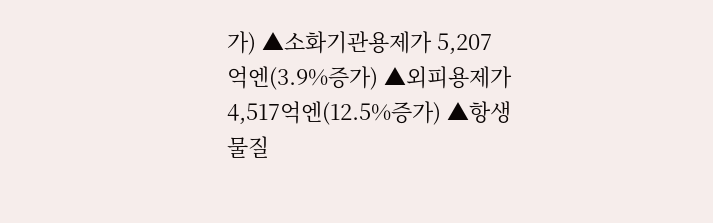가) ▲소화기관용제가 5,207억엔(3.9%증가) ▲외피용제가 4,517억엔(12.5%증가) ▲항생물질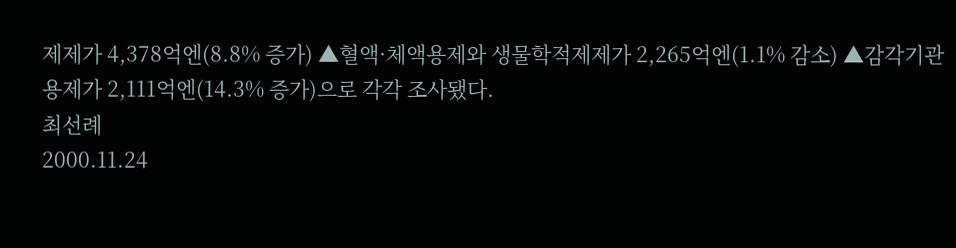제제가 4,378억엔(8.8% 증가) ▲혈액·체액용제와 생물학적제제가 2,265억엔(1.1% 감소) ▲감각기관용제가 2,111억엔(14.3% 증가)으로 각각 조사됐다.
최선례
2000.11.24